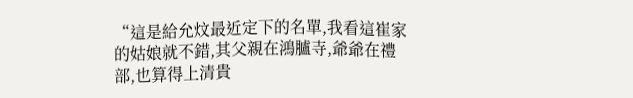“這是給允炆最近定下的名單,我看這崔家的姑娘就不錯,其父親在鴻臚寺,爺爺在禮部,也算得上清貴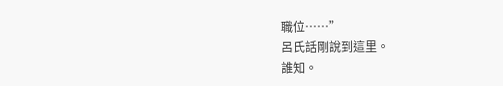職位……”
呂氏話剛說到這里。
誰知。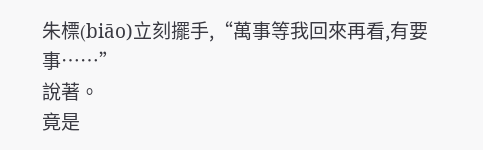朱標(biāo)立刻擺手,“萬事等我回來再看,有要事……”
說著。
竟是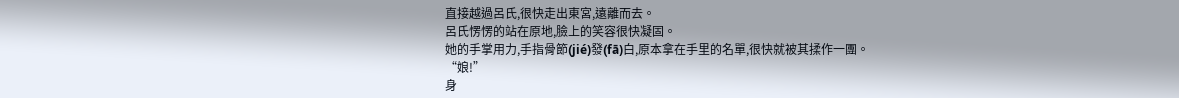直接越過呂氏,很快走出東宮,遠離而去。
呂氏愣愣的站在原地,臉上的笑容很快凝固。
她的手掌用力,手指骨節(jié)發(fā)白,原本拿在手里的名單,很快就被其揉作一團。
“娘!”
身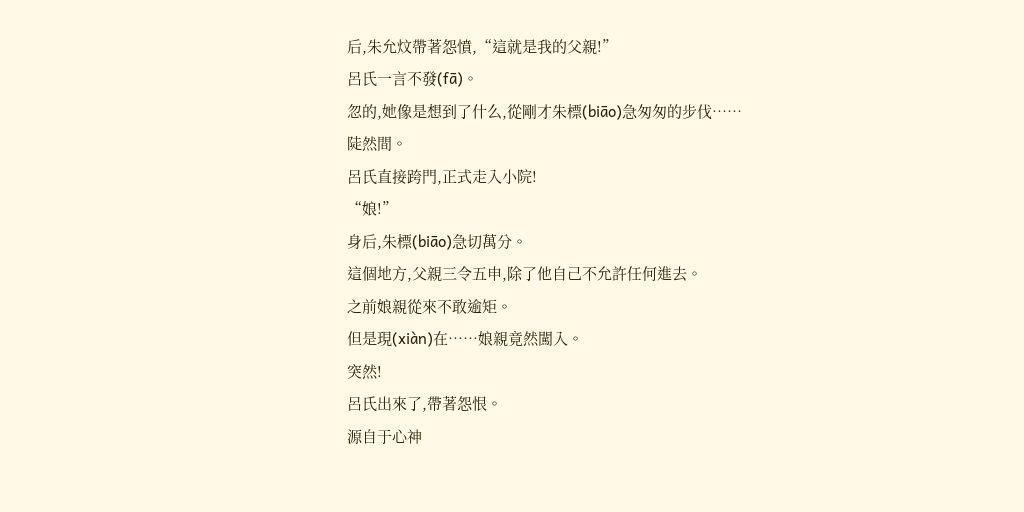后,朱允炆帶著怨憤,“這就是我的父親!”
呂氏一言不發(fā)。
忽的,她像是想到了什么,從剛才朱標(biāo)急匆匆的步伐……
陡然間。
呂氏直接跨門,正式走入小院!
“娘!”
身后,朱標(biāo)急切萬分。
這個地方,父親三令五申,除了他自己不允許任何進去。
之前娘親從來不敢逾矩。
但是現(xiàn)在……娘親竟然闖入。
突然!
呂氏出來了,帶著怨恨。
源自于心神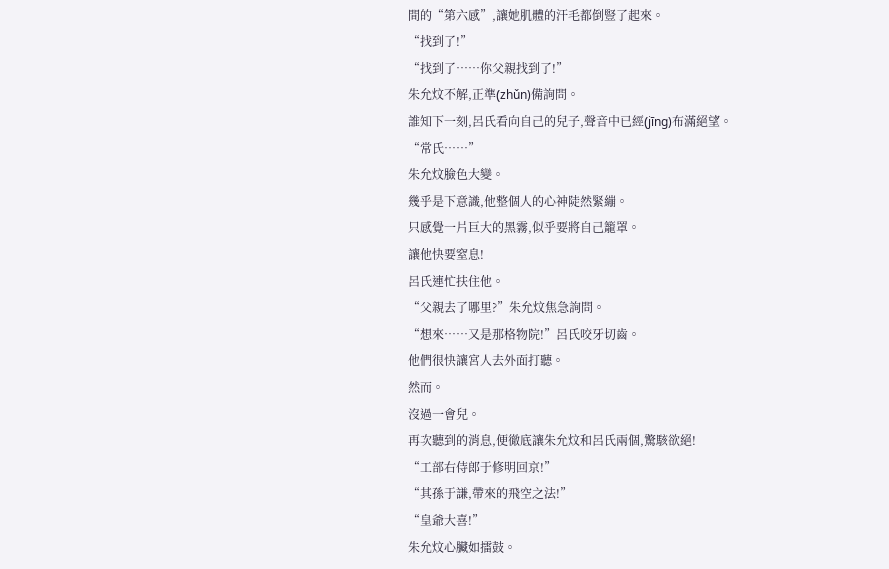間的“第六感”,讓她肌體的汗毛都倒豎了起來。
“找到了!”
“找到了……你父親找到了!”
朱允炆不解,正準(zhǔn)備詢問。
誰知下一刻,呂氏看向自己的兒子,聲音中已經(jīng)布滿絕望。
“常氏……”
朱允炆臉色大變。
幾乎是下意識,他整個人的心神陡然緊繃。
只感覺一片巨大的黑霧,似乎要將自己籠罩。
讓他快要窒息!
呂氏連忙扶住他。
“父親去了哪里?”朱允炆焦急詢問。
“想來……又是那格物院!”呂氏咬牙切齒。
他們很快讓宮人去外面打聽。
然而。
沒過一會兒。
再次聽到的消息,便徹底讓朱允炆和呂氏兩個,驚駭欲絕!
“工部右侍郎于修明回京!”
“其孫于謙,帶來的飛空之法!”
“皇爺大喜!”
朱允炆心臟如擂鼓。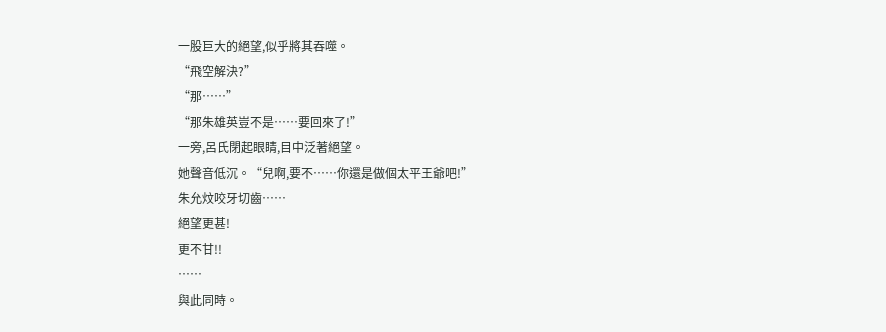一股巨大的絕望,似乎將其吞噬。
“飛空解決?”
“那……”
“那朱雄英豈不是……要回來了!”
一旁,呂氏閉起眼睛,目中泛著絕望。
她聲音低沉。“兒啊,要不……你還是做個太平王爺吧!”
朱允炆咬牙切齒……
絕望更甚!
更不甘!!
……
與此同時。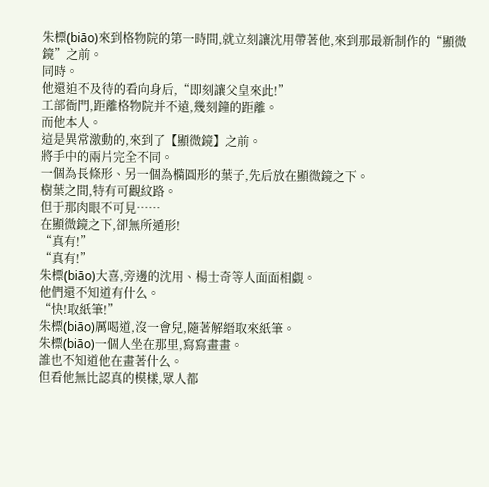朱標(biāo)來到格物院的第一時間,就立刻讓沈用帶著他,來到那最新制作的“顯微鏡”之前。
同時。
他還迫不及待的看向身后,“即刻讓父皇來此!”
工部衙門,距離格物院并不遠,幾刻鐘的距離。
而他本人。
這是異常激動的,來到了【顯微鏡】之前。
將手中的兩片完全不同。
一個為長條形、另一個為橢圓形的葉子,先后放在顯微鏡之下。
樹葉之間,特有可觀紋路。
但于那肉眼不可見……
在顯微鏡之下,卻無所遁形!
“真有!”
“真有!”
朱標(biāo)大喜,旁邊的沈用、楊士奇等人面面相覷。
他們還不知道有什么。
“快!取紙筆!”
朱標(biāo)厲喝道,沒一會兒,隨著解縉取來紙筆。
朱標(biāo)一個人坐在那里,寫寫畫畫。
誰也不知道他在畫著什么。
但看他無比認真的模樣,眾人都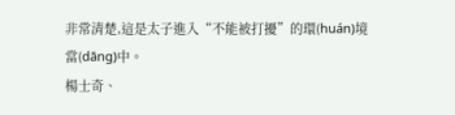非常清楚,這是太子進入“不能被打擾”的環(huán)境當(dāng)中。
楊士奇、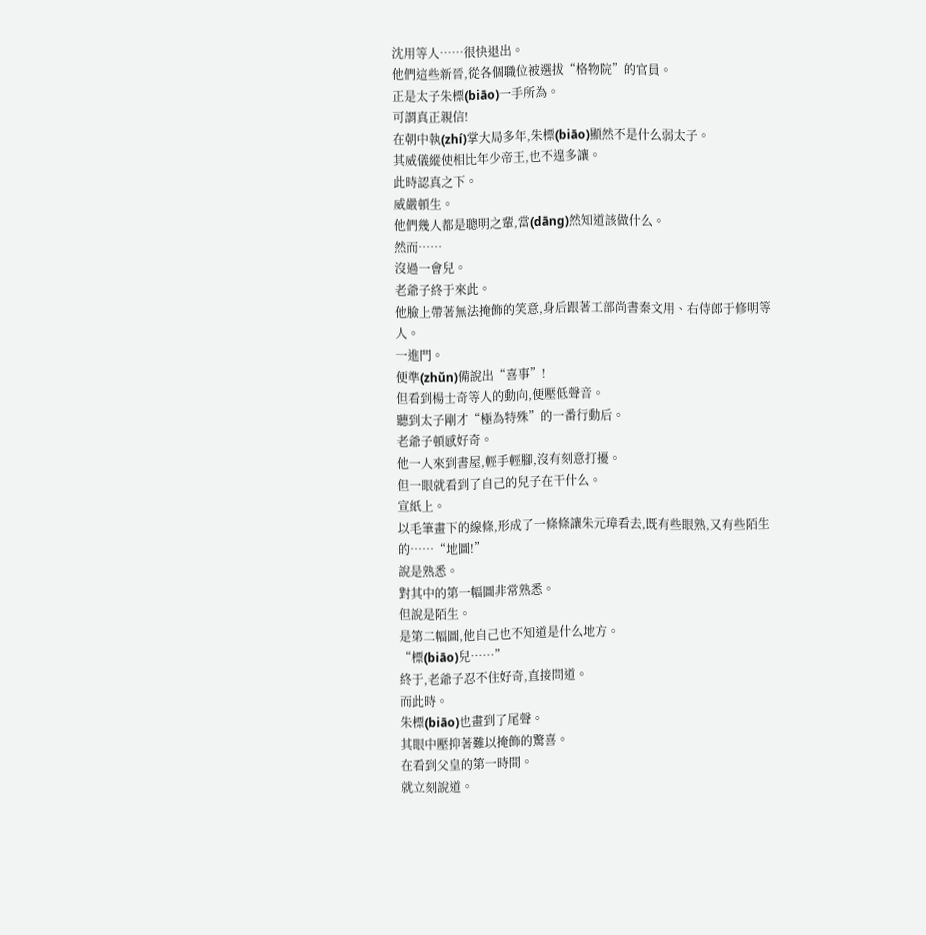沈用等人……很快退出。
他們這些新晉,從各個職位被選拔“格物院”的官員。
正是太子朱標(biāo)一手所為。
可謂真正親信!
在朝中執(zhí)掌大局多年,朱標(biāo)顯然不是什么弱太子。
其威儀縱使相比年少帝王,也不遑多讓。
此時認真之下。
威嚴頓生。
他們幾人都是聰明之輩,當(dāng)然知道該做什么。
然而……
沒過一會兒。
老爺子終于來此。
他臉上帶著無法掩飾的笑意,身后跟著工部尚書秦文用、右侍郎于修明等人。
一進門。
便準(zhǔn)備說出“喜事”!
但看到楊士奇等人的動向,便壓低聲音。
聽到太子剛才“極為特殊”的一番行動后。
老爺子頓感好奇。
他一人來到書屋,輕手輕腳,沒有刻意打擾。
但一眼就看到了自己的兒子在干什么。
宣紙上。
以毛筆畫下的線條,形成了一條條讓朱元璋看去,既有些眼熟,又有些陌生的……“地圖!”
說是熟悉。
對其中的第一幅圖非常熟悉。
但說是陌生。
是第二幅圖,他自己也不知道是什么地方。
“標(biāo)兒……”
終于,老爺子忍不住好奇,直接問道。
而此時。
朱標(biāo)也畫到了尾聲。
其眼中壓抑著難以掩飾的驚喜。
在看到父皇的第一時間。
就立刻說道。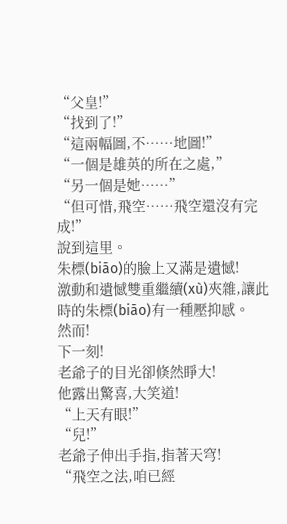“父皇!”
“找到了!”
“這兩幅圖,不……地圖!”
“一個是雄英的所在之處,”
“另一個是她……”
“但可惜,飛空……飛空還沒有完成!”
說到這里。
朱標(biāo)的臉上又滿是遺憾!
激動和遺憾雙重繼續(xù)夾雜,讓此時的朱標(biāo)有一種壓抑感。
然而!
下一刻!
老爺子的目光卻倏然睜大!
他露出驚喜,大笑道!
“上天有眼!”
“兒!”
老爺子伸出手指,指著天穹!
“飛空之法,咱已經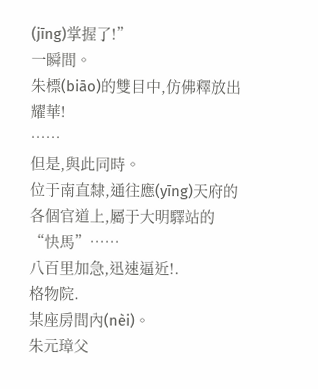(jīng)掌握了!”
一瞬間。
朱標(biāo)的雙目中,仿佛釋放出耀華!
……
但是,與此同時。
位于南直隸,通往應(yīng)天府的各個官道上,屬于大明驛站的“快馬”……
八百里加急,迅速逼近!.
格物院.
某座房間內(nèi)。
朱元璋父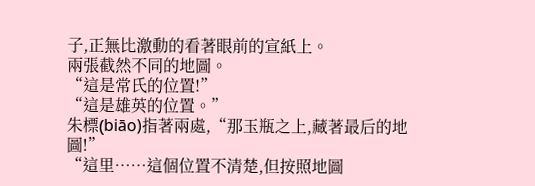子,正無比激動的看著眼前的宣紙上。
兩張截然不同的地圖。
“這是常氏的位置!”
“這是雄英的位置。”
朱標(biāo)指著兩處,“那玉瓶之上,藏著最后的地圖!”
“這里……這個位置不清楚,但按照地圖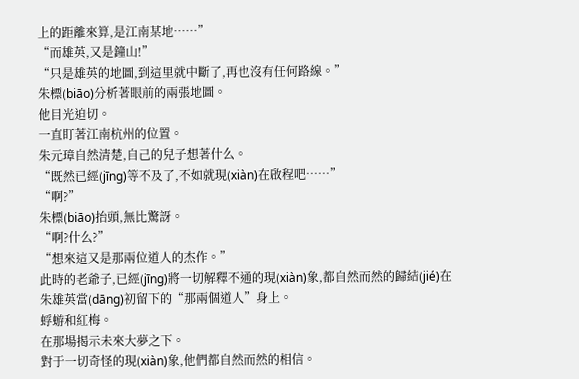上的距離來算,是江南某地……”
“而雄英,又是鐘山!”
“只是雄英的地圖,到這里就中斷了,再也沒有任何路線。”
朱標(biāo)分析著眼前的兩張地圖。
他目光迫切。
一直盯著江南杭州的位置。
朱元璋自然清楚,自己的兒子想著什么。
“既然已經(jīng)等不及了,不如就現(xiàn)在啟程吧……”
“啊?”
朱標(biāo)抬頭,無比驚訝。
“啊?什么?”
“想來這又是那兩位道人的杰作。”
此時的老爺子,已經(jīng)將一切解釋不通的現(xiàn)象,都自然而然的歸結(jié)在朱雄英當(dāng)初留下的“那兩個道人”身上。
蜉蝣和紅梅。
在那場揭示未來大夢之下。
對于一切奇怪的現(xiàn)象,他們都自然而然的相信。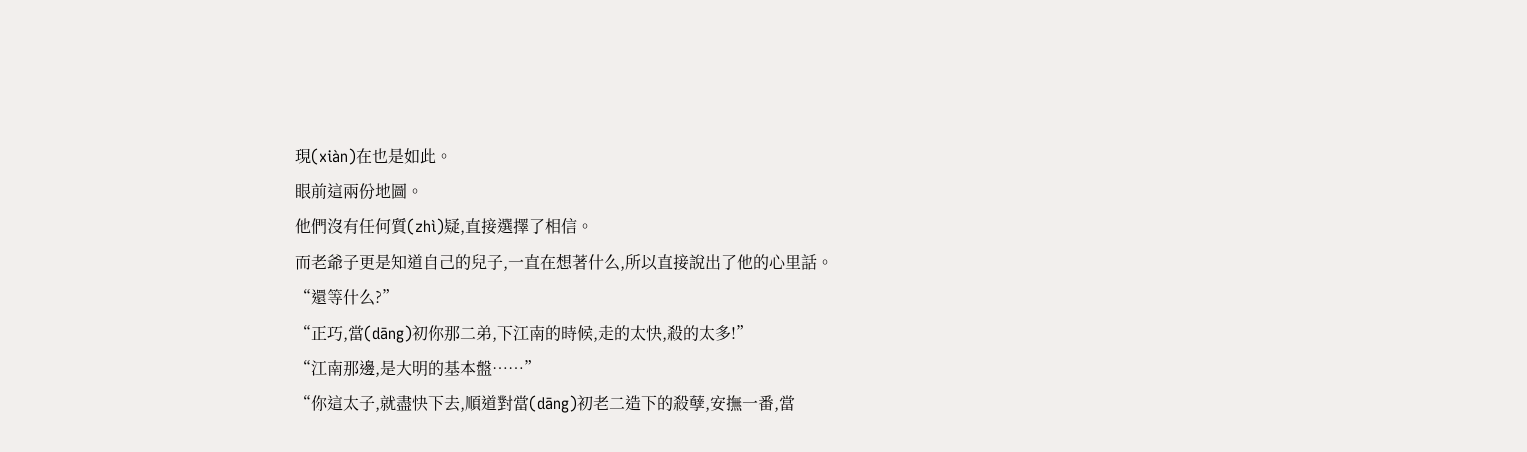現(xiàn)在也是如此。
眼前這兩份地圖。
他們沒有任何質(zhì)疑,直接選擇了相信。
而老爺子更是知道自己的兒子,一直在想著什么,所以直接說出了他的心里話。
“還等什么?”
“正巧,當(dāng)初你那二弟,下江南的時候,走的太快,殺的太多!”
“江南那邊,是大明的基本盤……”
“你這太子,就盡快下去,順道對當(dāng)初老二造下的殺孽,安撫一番,當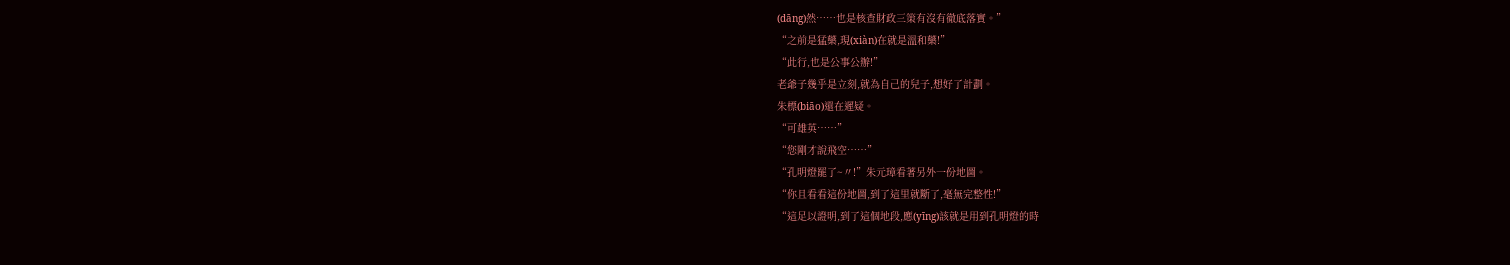(dāng)然……也是核查財政三策有沒有徹底落實。”
“之前是猛藥,現(xiàn)在就是溫和藥!”
“此行,也是公事公辦!”
老爺子幾乎是立刻,就為自己的兒子,想好了計劃。
朱標(biāo)還在遲疑。
“可雄英……”
“您剛才說飛空……”
“孔明燈罷了~〃!”朱元璋看著另外一份地圖。
“你且看看這份地圖,到了這里就斷了,毫無完整性!”
“這足以證明,到了這個地段,應(yīng)該就是用到孔明燈的時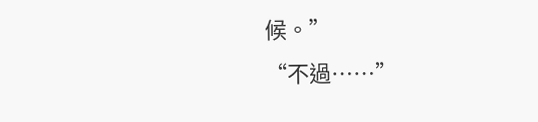候。”
“不過……”